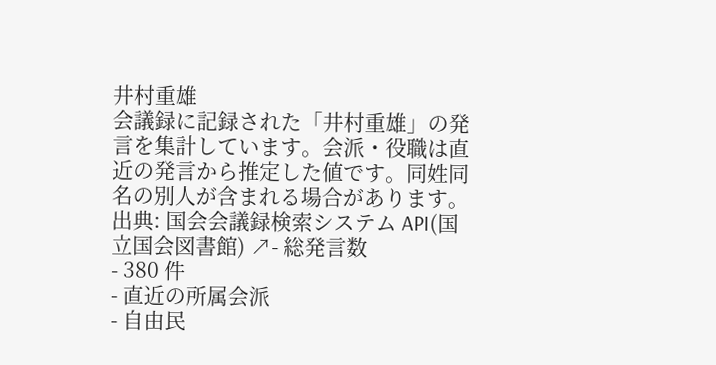井村重雄
会議録に記録された「井村重雄」の発言を集計しています。会派・役職は直近の発言から推定した値です。同姓同名の別人が含まれる場合があります。
出典: 国会会議録検索システム API(国立国会図書館) ↗- 総発言数
- 380 件
- 直近の所属会派
- 自由民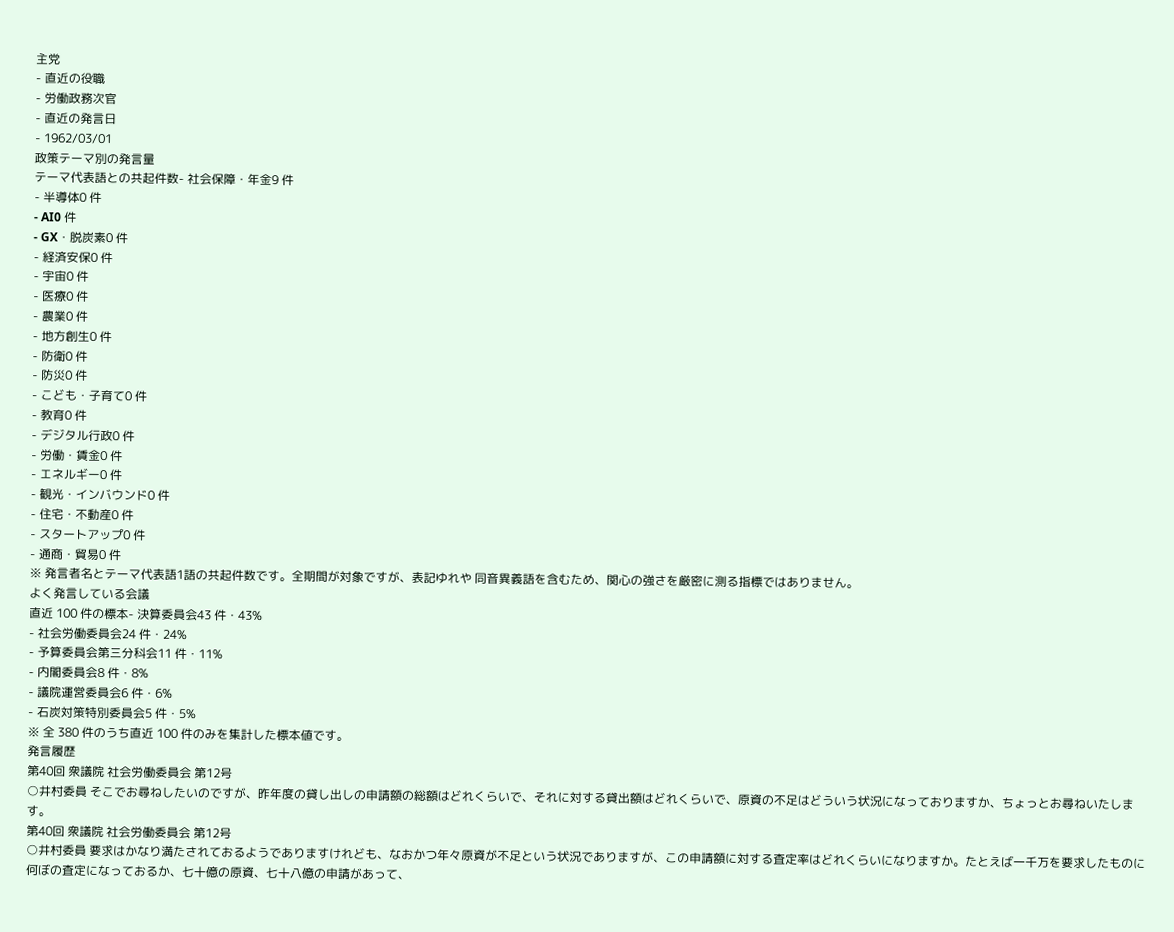主党
- 直近の役職
- 労働政務次官
- 直近の発言日
- 1962/03/01
政策テーマ別の発言量
テーマ代表語との共起件数- 社会保障・年金9 件
- 半導体0 件
- AI0 件
- GX・脱炭素0 件
- 経済安保0 件
- 宇宙0 件
- 医療0 件
- 農業0 件
- 地方創生0 件
- 防衛0 件
- 防災0 件
- こども・子育て0 件
- 教育0 件
- デジタル行政0 件
- 労働・賃金0 件
- エネルギー0 件
- 観光・インバウンド0 件
- 住宅・不動産0 件
- スタートアップ0 件
- 通商・貿易0 件
※ 発言者名とテーマ代表語1語の共起件数です。全期間が対象ですが、表記ゆれや 同音異義語を含むため、関心の強さを厳密に測る指標ではありません。
よく発言している会議
直近 100 件の標本- 決算委員会43 件・43%
- 社会労働委員会24 件・24%
- 予算委員会第三分科会11 件・11%
- 内閣委員会8 件・8%
- 議院運営委員会6 件・6%
- 石炭対策特別委員会5 件・5%
※ 全 380 件のうち直近 100 件のみを集計した標本値です。
発言履歴
第40回 衆議院 社会労働委員会 第12号
○井村委員 そこでお尋ねしたいのですが、昨年度の貸し出しの申請額の総額はどれくらいで、それに対する貸出額はどれくらいで、原資の不足はどういう状況になっておりますか、ちょっとお尋ねいたします。
第40回 衆議院 社会労働委員会 第12号
○井村委員 要求はかなり満たされておるようでありますけれども、なおかつ年々原資が不足という状況でありますが、この申請額に対する査定率はどれくらいになりますか。たとえば一千万を要求したものに何ぼの査定になっておるか、七十億の原資、七十八億の申請があって、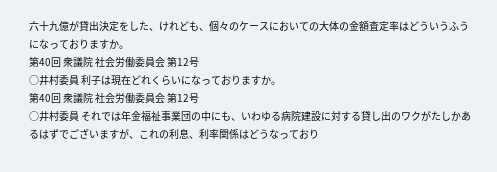六十九億が貸出決定をした、けれども、個々のケースにおいての大体の金額査定率はどういうふうになっておりますか。
第40回 衆議院 社会労働委員会 第12号
○井村委員 利子は現在どれくらいになっておりますか。
第40回 衆議院 社会労働委員会 第12号
○井村委員 それでは年金福祉事業団の中にも、いわゆる病院建設に対する貸し出のワクがたしかあるはずでございますが、これの利息、利率関係はどうなっており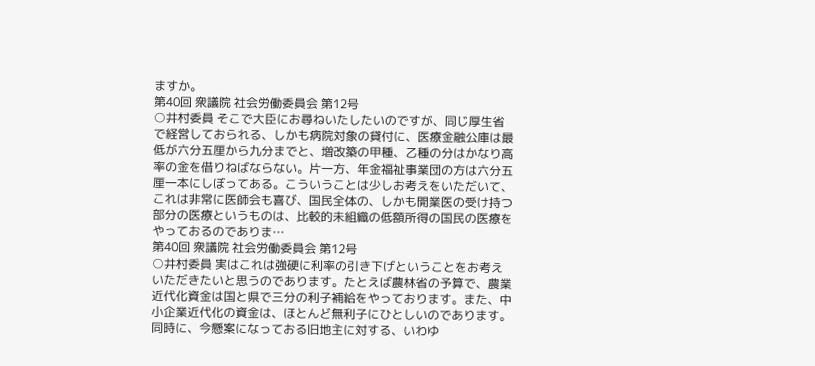ますか。
第40回 衆議院 社会労働委員会 第12号
○井村委員 そこで大臣にお尋ねいたしたいのですが、同じ厚生省で経営しておられる、しかも病院対象の貸付に、医療金融公庫は最低が六分五厘から九分までと、増改築の甲種、乙種の分はかなり高率の金を借りねばならない。片一方、年金福祉事業団の方は六分五厘一本にしぼってある。こういうことは少しお考えをいただいて、これは非常に医師会も喜び、国民全体の、しかも開業医の受け持つ部分の医療というものは、比較的未組織の低額所得の国民の医療をやっておるのでありま…
第40回 衆議院 社会労働委員会 第12号
○井村委員 実はこれは強硬に利率の引き下げということをお考えいただきたいと思うのであります。たとえば農林省の予算で、農業近代化資金は国と県で三分の利子補給をやっております。また、中小企業近代化の資金は、ほとんど無利子にひとしいのであります。同時に、今懸案になっておる旧地主に対する、いわゆ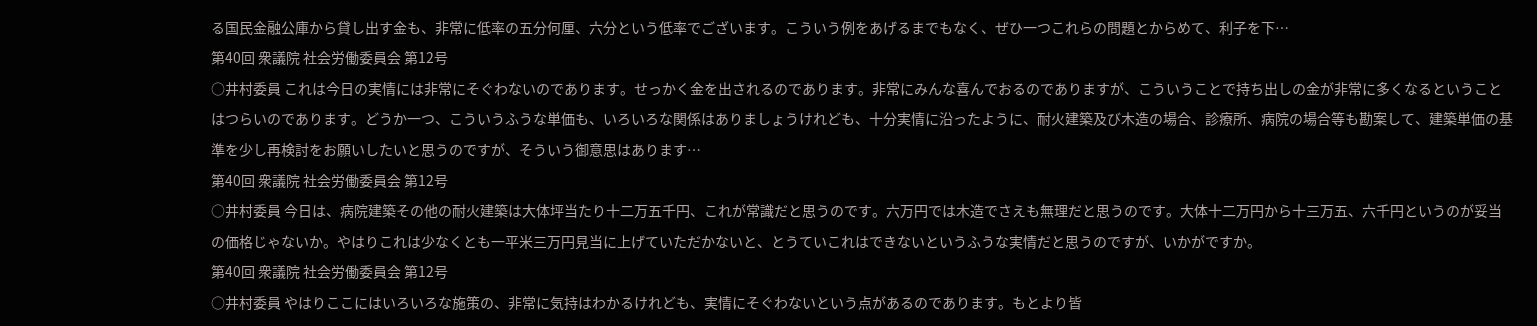る国民金融公庫から貸し出す金も、非常に低率の五分何厘、六分という低率でございます。こういう例をあげるまでもなく、ぜひ一つこれらの問題とからめて、利子を下…
第40回 衆議院 社会労働委員会 第12号
○井村委員 これは今日の実情には非常にそぐわないのであります。せっかく金を出されるのであります。非常にみんな喜んでおるのでありますが、こういうことで持ち出しの金が非常に多くなるということはつらいのであります。どうか一つ、こういうふうな単価も、いろいろな関係はありましょうけれども、十分実情に沿ったように、耐火建築及び木造の場合、診療所、病院の場合等も勘案して、建築単価の基準を少し再検討をお願いしたいと思うのですが、そういう御意思はあります…
第40回 衆議院 社会労働委員会 第12号
○井村委員 今日は、病院建築その他の耐火建築は大体坪当たり十二万五千円、これが常識だと思うのです。六万円では木造でさえも無理だと思うのです。大体十二万円から十三万五、六千円というのが妥当の価格じゃないか。やはりこれは少なくとも一平米三万円見当に上げていただかないと、とうていこれはできないというふうな実情だと思うのですが、いかがですか。
第40回 衆議院 社会労働委員会 第12号
○井村委員 やはりここにはいろいろな施策の、非常に気持はわかるけれども、実情にそぐわないという点があるのであります。もとより皆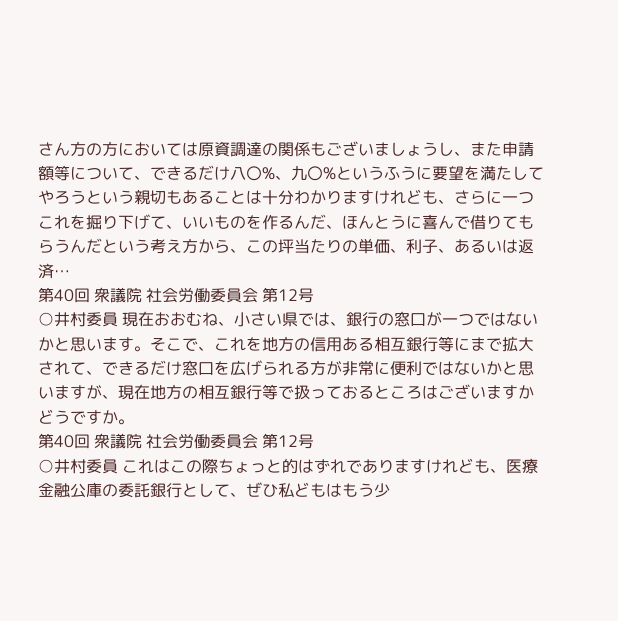さん方の方においては原資調達の関係もございましょうし、また申請額等について、できるだけ八〇%、九〇%というふうに要望を満たしてやろうという親切もあることは十分わかりますけれども、さらに一つこれを掘り下げて、いいものを作るんだ、ほんとうに喜んで借りてもらうんだという考え方から、この坪当たりの単価、利子、あるいは返済…
第40回 衆議院 社会労働委員会 第12号
○井村委員 現在おおむね、小さい県では、銀行の窓口が一つではないかと思います。そこで、これを地方の信用ある相互銀行等にまで拡大されて、できるだけ窓口を広げられる方が非常に便利ではないかと思いますが、現在地方の相互銀行等で扱っておるところはございますかどうですか。
第40回 衆議院 社会労働委員会 第12号
○井村委員 これはこの際ちょっと的はずれでありますけれども、医療金融公庫の委託銀行として、ぜひ私どもはもう少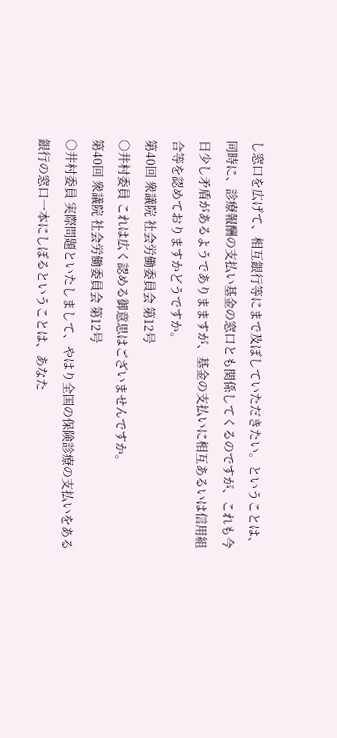し窓口を広げて、相互銀行等にまで及ぼしていただきたい。ということは、同時に、診療報酬の支払い基金の窓口とも関係してくるのですが、これも今日少し矛盾があるようでありまますが、基金の支払いに相互あるいは信用組合等を認めておりますかどうですか。
第40回 衆議院 社会労働委員会 第12号
○井村委員 これは広く認める御意思はございませんですか。
第40回 衆議院 社会労働委員会 第12号
○井村委員 実際問題といたしまして、やはり全国の保険診療の支払いをある銀行の窓口一本にしぼるということは、あなた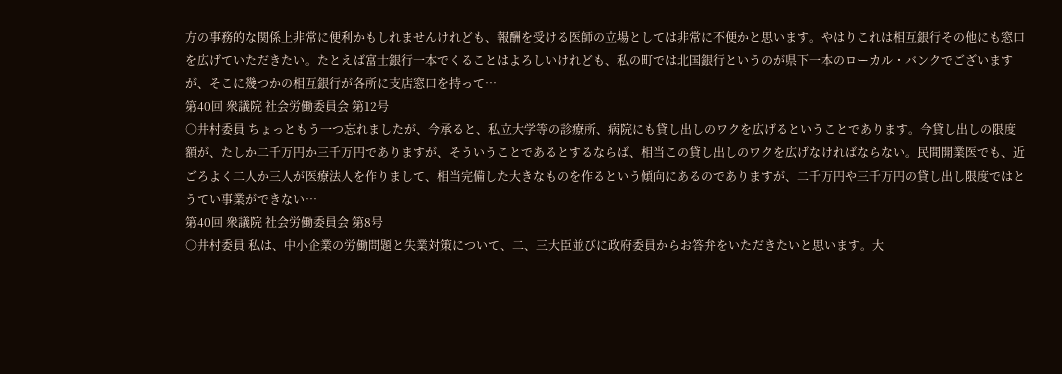方の事務的な関係上非常に便利かもしれませんけれども、報酬を受ける医師の立場としては非常に不便かと思います。やはりこれは相互銀行その他にも窓口を広げていただきたい。たとえば富士銀行一本でくることはよろしいけれども、私の町では北国銀行というのが県下一本のローカル・バンクでございますが、そこに幾つかの相互銀行が各所に支店窓口を持って…
第40回 衆議院 社会労働委員会 第12号
○井村委員 ちょっともう一つ忘れましたが、今承ると、私立大学等の診療所、病院にも貸し出しのワクを広げるということであります。今貸し出しの限度額が、たしか二千万円か三千万円でありますが、そういうことであるとするならば、相当この貸し出しのワクを広げなければならない。民間開業医でも、近ごろよく二人か三人が医療法人を作りまして、相当完備した大きなものを作るという傾向にあるのでありますが、二千万円や三千万円の貸し出し限度ではとうてい事業ができない…
第40回 衆議院 社会労働委員会 第8号
○井村委員 私は、中小企業の労働問題と失業対策について、二、三大臣並びに政府委員からお答弁をいただきたいと思います。大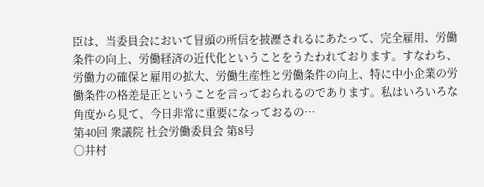臣は、当委員会において冒頭の所信を披瀝されるにあたって、完全雇用、労働条件の向上、労働経済の近代化ということをうたわれております。すなわち、労働力の確保と雇用の拡大、労働生産性と労働条件の向上、特に中小企業の労働条件の格差是正ということを言っておられるのであります。私はいろいろな角度から見て、今日非常に重要になっておるの…
第40回 衆議院 社会労働委員会 第8号
○井村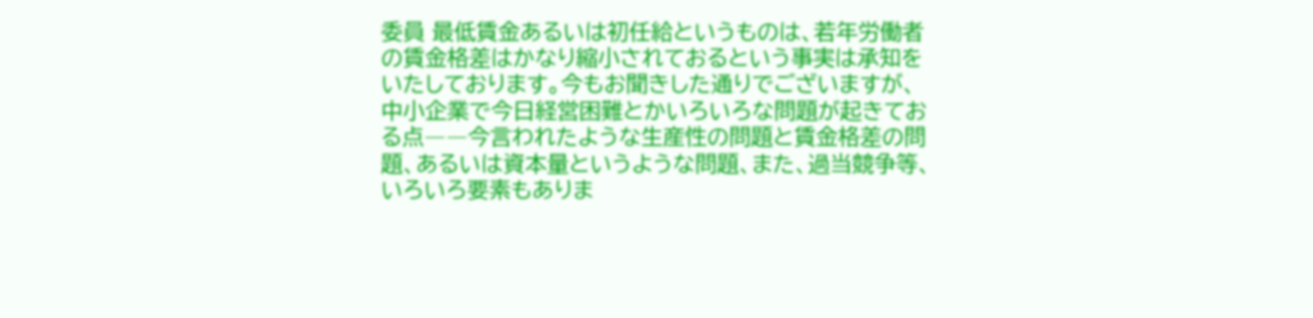委員 最低賃金あるいは初任給というものは、若年労働者の賃金格差はかなり縮小されておるという事実は承知をいたしております。今もお聞きした通りでございますが、中小企業で今日経営困難とかいろいろな問題が起きておる点――今言われたような生産性の問題と賃金格差の問題、あるいは資本量というような問題、また、過当競争等、いろいろ要素もありま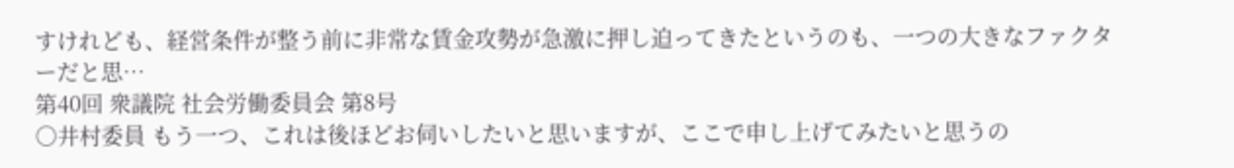すけれども、経営条件が整う前に非常な賃金攻勢が急激に押し迫ってきたというのも、一つの大きなファクターだと思…
第40回 衆議院 社会労働委員会 第8号
○井村委員 もう一つ、これは後ほどお伺いしたいと思いますが、ここで申し上げてみたいと思うの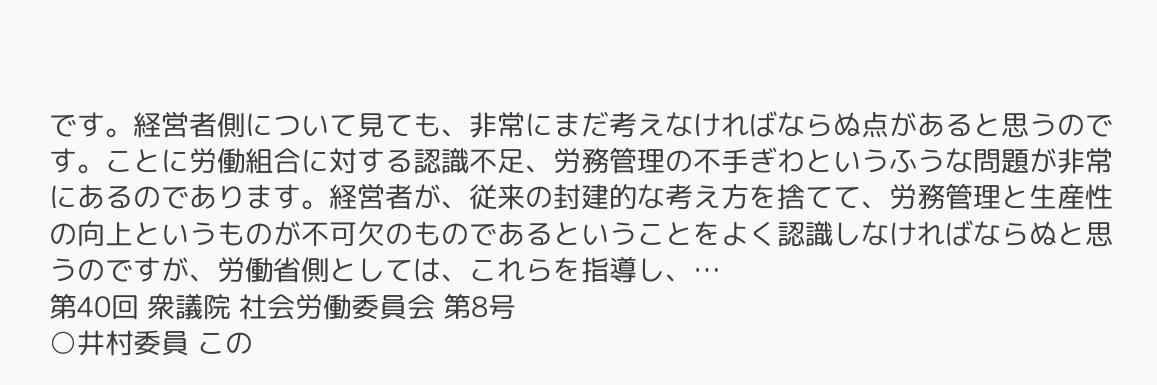です。経営者側について見ても、非常にまだ考えなければならぬ点があると思うのです。ことに労働組合に対する認識不足、労務管理の不手ぎわというふうな問題が非常にあるのであります。経営者が、従来の封建的な考え方を捨てて、労務管理と生産性の向上というものが不可欠のものであるということをよく認識しなければならぬと思うのですが、労働省側としては、これらを指導し、…
第40回 衆議院 社会労働委員会 第8号
○井村委員 この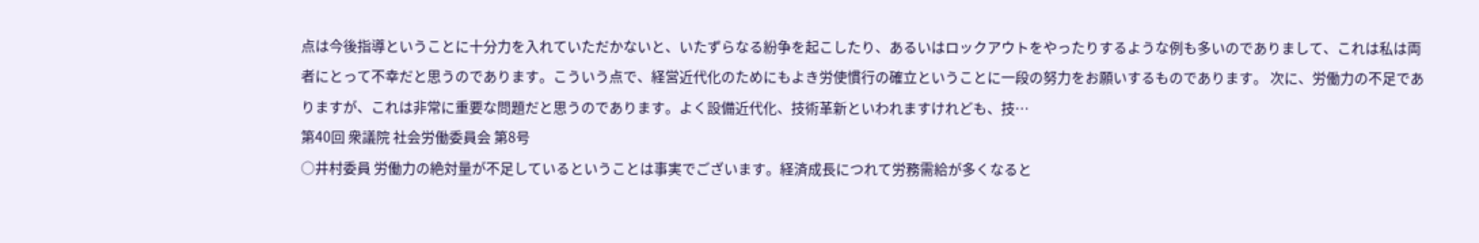点は今後指導ということに十分力を入れていただかないと、いたずらなる紛争を起こしたり、あるいはロックアウトをやったりするような例も多いのでありまして、これは私は両者にとって不幸だと思うのであります。こういう点で、経営近代化のためにもよき労使慣行の確立ということに一段の努力をお願いするものであります。 次に、労働力の不足でありますが、これは非常に重要な問題だと思うのであります。よく設備近代化、技術革新といわれますけれども、技…
第40回 衆議院 社会労働委員会 第8号
○井村委員 労働力の絶対量が不足しているということは事実でございます。経済成長につれて労務需給が多くなると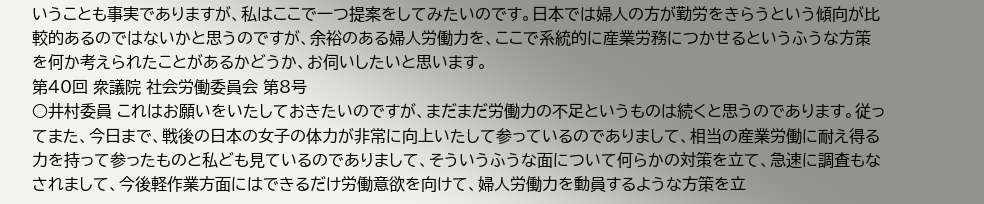いうことも事実でありますが、私はここで一つ提案をしてみたいのです。日本では婦人の方が勤労をきらうという傾向が比較的あるのではないかと思うのですが、余裕のある婦人労働力を、ここで系統的に産業労務につかせるというふうな方策を何か考えられたことがあるかどうか、お伺いしたいと思います。
第40回 衆議院 社会労働委員会 第8号
○井村委員 これはお願いをいたしておきたいのですが、まだまだ労働力の不足というものは続くと思うのであります。従ってまた、今日まで、戦後の日本の女子の体力が非常に向上いたして参っているのでありまして、相当の産業労働に耐え得る力を持って参ったものと私ども見ているのでありまして、そういうふうな面について何らかの対策を立て、急速に調査もなされまして、今後軽作業方面にはできるだけ労働意欲を向けて、婦人労働力を動員するような方策を立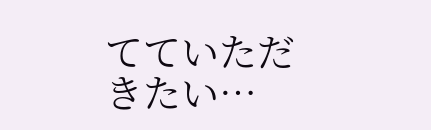てていただきたい…